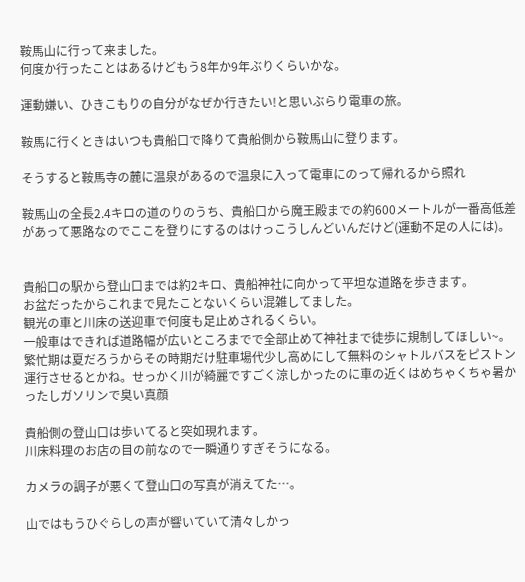鞍馬山に行って来ました。
何度か行ったことはあるけどもう8年か9年ぶりくらいかな。

運動嫌い、ひきこもりの自分がなぜか行きたい!と思いぶらり電車の旅。

鞍馬に行くときはいつも貴船口で降りて貴船側から鞍馬山に登ります。

そうすると鞍馬寺の麓に温泉があるので温泉に入って電車にのって帰れるから照れ

鞍馬山の全長2.4キロの道のりのうち、貴船口から魔王殿までの約600メートルが一番高低差があって悪路なのでここを登りにするのはけっこうしんどいんだけど(運動不足の人には)。


貴船口の駅から登山口までは約2キロ、貴船神社に向かって平坦な道路を歩きます。
お盆だったからこれまで見たことないくらい混雑してました。
観光の車と川床の送迎車で何度も足止めされるくらい。
一般車はできれば道路幅が広いところまでで全部止めて神社まで徒歩に規制してほしい~。繁忙期は夏だろうからその時期だけ駐車場代少し高めにして無料のシャトルバスをピストン運行させるとかね。せっかく川が綺麗ですごく涼しかったのに車の近くはめちゃくちゃ暑かったしガソリンで臭い真顔

貴船側の登山口は歩いてると突如現れます。
川床料理のお店の目の前なので一瞬通りすぎそうになる。

カメラの調子が悪くて登山口の写真が消えてた…。

山ではもうひぐらしの声が響いていて清々しかっ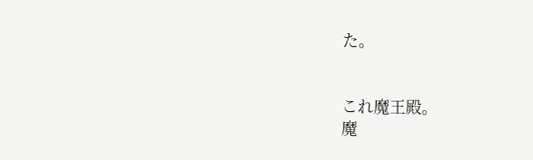た。


これ魔王殿。
魔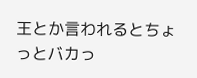王とか言われるとちょっとバカっ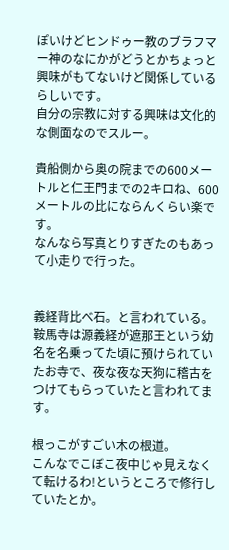ぽいけどヒンドゥー教のブラフマー神のなにかがどうとかちょっと興味がもてないけど関係しているらしいです。
自分の宗教に対する興味は文化的な側面なのでスルー。

貴船側から奥の院までの600メートルと仁王門までの2キロね、600メートルの比にならんくらい楽です。
なんなら写真とりすぎたのもあって小走りで行った。


義経背比べ石。と言われている。
鞍馬寺は源義経が遮那王という幼名を名乗ってた頃に預けられていたお寺で、夜な夜な天狗に稽古をつけてもらっていたと言われてます。

根っこがすごい木の根道。
こんなでこぼこ夜中じゃ見えなくて転けるわ!というところで修行していたとか。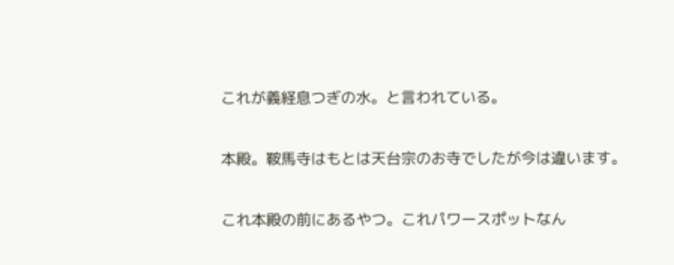これが義経息つぎの水。と言われている。

本殿。鞍馬寺はもとは天台宗のお寺でしたが今は違います。

これ本殿の前にあるやつ。これパワースポットなん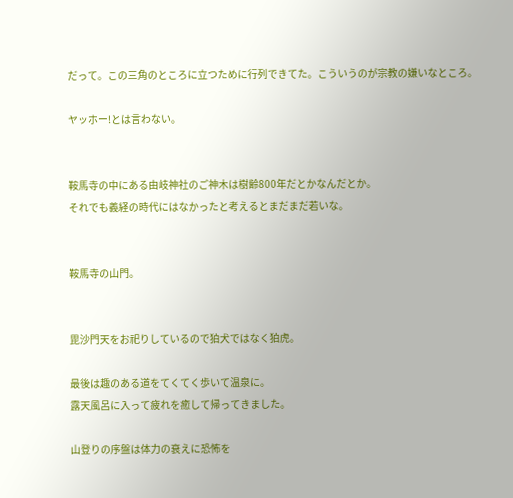だって。この三角のところに立つために行列できてた。こういうのが宗教の嫌いなところ。

ヤッホー!とは言わない。


鞍馬寺の中にある由岐神社のご神木は樹齢800年だとかなんだとか。
それでも義経の時代にはなかったと考えるとまだまだ若いな。


鞍馬寺の山門。


毘沙門天をお祀りしているので狛犬ではなく狛虎。

最後は趣のある道をてくてく歩いて温泉に。
露天風呂に入って疲れを癒して帰ってきました。

山登りの序盤は体力の衰えに恐怖を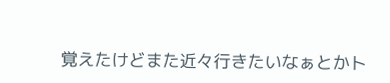覚えたけどまた近々行きたいなぁとかト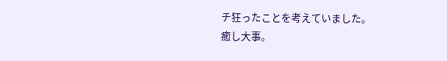チ狂ったことを考えていました。
癒し大事。